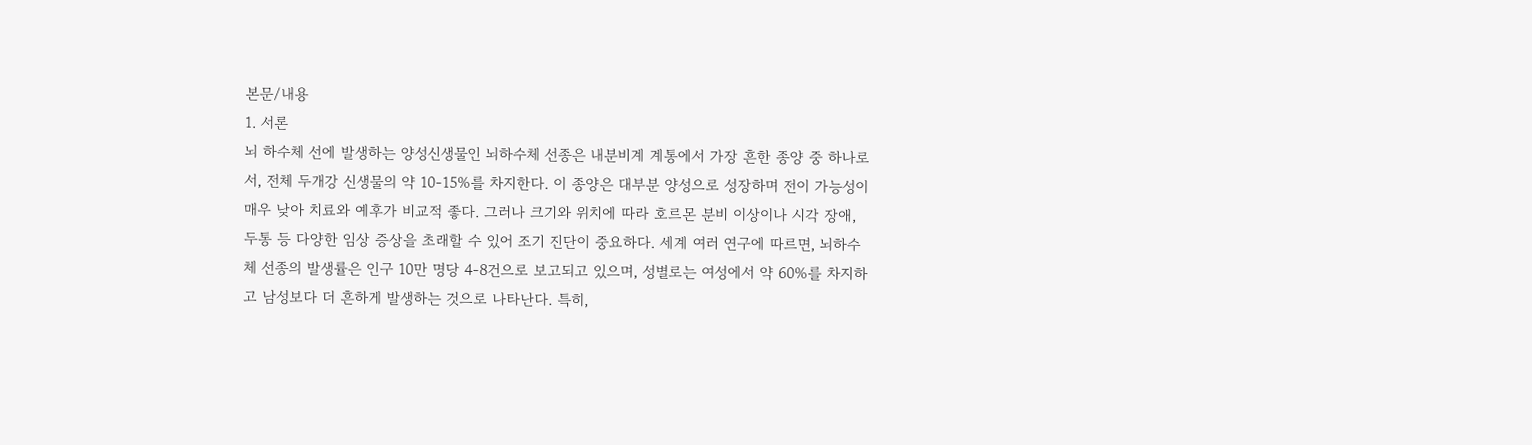본문/내용
1. 서론
뇌 하수체 선에 발생하는 양성신생물인 뇌하수체 선종은 내분비계 계통에서 가장 흔한 종양 중 하나로서, 전체 두개강 신생물의 약 10-15%를 차지한다. 이 종양은 대부분 양성으로 성장하며 전이 가능성이 매우 낮아 치료와 예후가 비교적 좋다. 그러나 크기와 위치에 따라 호르몬 분비 이상이나 시각 장애, 두통 등 다양한 임상 증상을 초래할 수 있어 조기 진단이 중요하다. 세계 여러 연구에 따르면, 뇌하수체 선종의 발생률은 인구 10만 명당 4-8건으로 보고되고 있으며, 성별로는 여성에서 약 60%를 차지하고 남성보다 더 흔하게 발생하는 것으로 나타난다. 특히,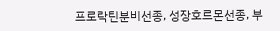프로락틴분비선종, 성장호르몬선종, 부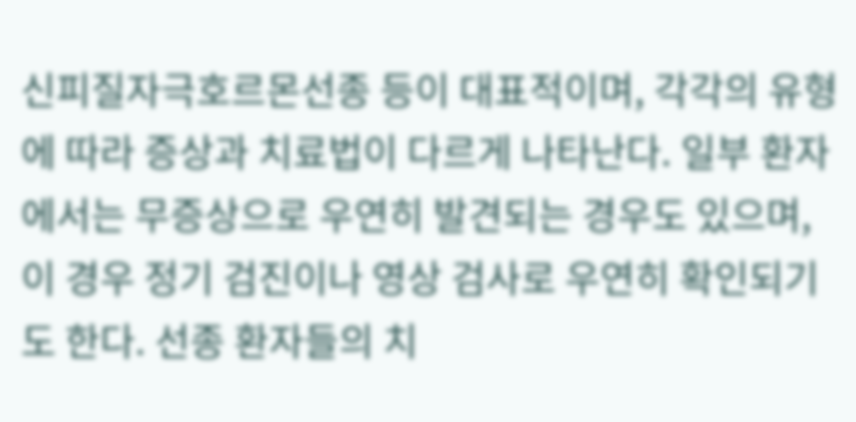신피질자극호르몬선종 등이 대표적이며, 각각의 유형에 따라 증상과 치료법이 다르게 나타난다. 일부 환자에서는 무증상으로 우연히 발견되는 경우도 있으며, 이 경우 정기 검진이나 영상 검사로 우연히 확인되기도 한다. 선종 환자들의 치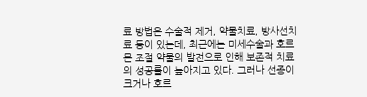료 방법은 수술적 제거, 약물치료, 방사선치료 등이 있는데, 최근에는 미세수술과 호르몬 조절 약물의 발전으로 인해 보존적 치료의 성공률이 높아지고 있다. 그러나 선종이 크거나 호르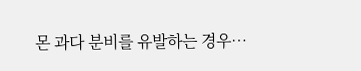몬 과다 분비를 유발하는 경우…